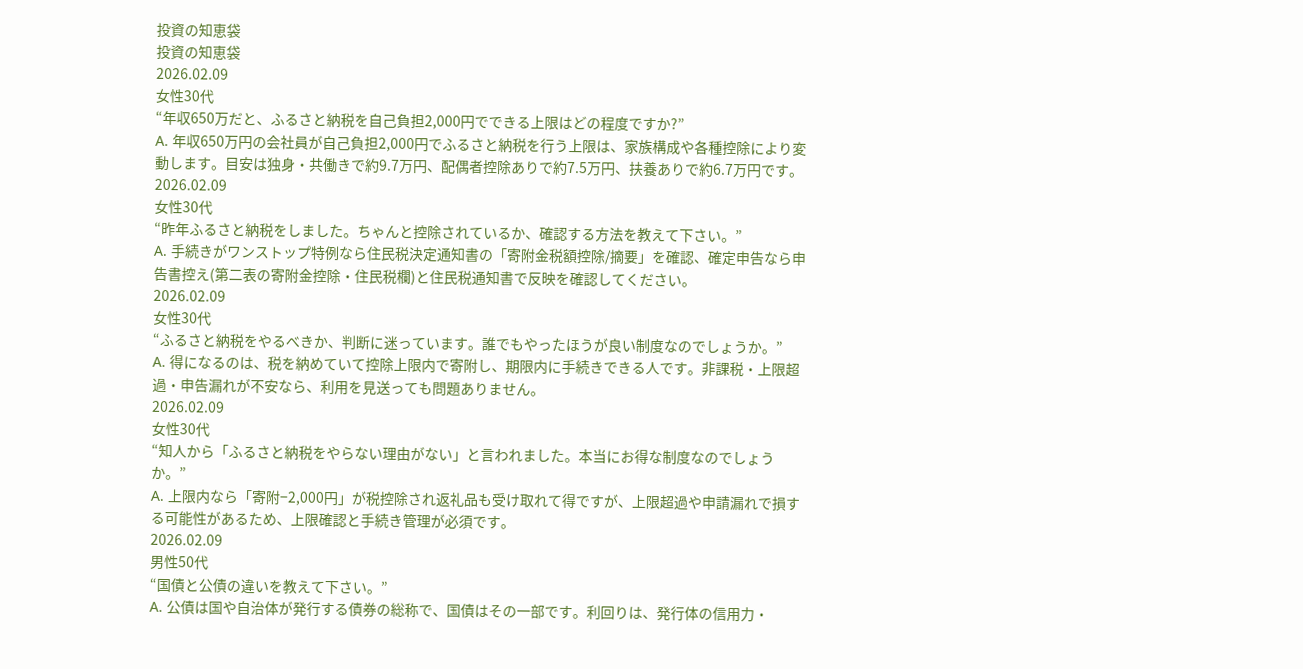投資の知恵袋
投資の知恵袋
2026.02.09
女性30代
“年収650万だと、ふるさと納税を自己負担2,000円でできる上限はどの程度ですか?”
A. 年収650万円の会社員が自己負担2,000円でふるさと納税を行う上限は、家族構成や各種控除により変動します。目安は独身・共働きで約9.7万円、配偶者控除ありで約7.5万円、扶養ありで約6.7万円です。
2026.02.09
女性30代
“昨年ふるさと納税をしました。ちゃんと控除されているか、確認する方法を教えて下さい。”
A. 手続きがワンストップ特例なら住民税決定通知書の「寄附金税額控除/摘要」を確認、確定申告なら申告書控え(第二表の寄附金控除・住民税欄)と住民税通知書で反映を確認してください。
2026.02.09
女性30代
“ふるさと納税をやるべきか、判断に迷っています。誰でもやったほうが良い制度なのでしょうか。”
A. 得になるのは、税を納めていて控除上限内で寄附し、期限内に手続きできる人です。非課税・上限超過・申告漏れが不安なら、利用を見送っても問題ありません。
2026.02.09
女性30代
“知人から「ふるさと納税をやらない理由がない」と言われました。本当にお得な制度なのでしょうか。”
A. 上限内なら「寄附−2,000円」が税控除され返礼品も受け取れて得ですが、上限超過や申請漏れで損する可能性があるため、上限確認と手続き管理が必須です。
2026.02.09
男性50代
“国債と公債の違いを教えて下さい。”
A. 公債は国や自治体が発行する債券の総称で、国債はその一部です。利回りは、発行体の信用力・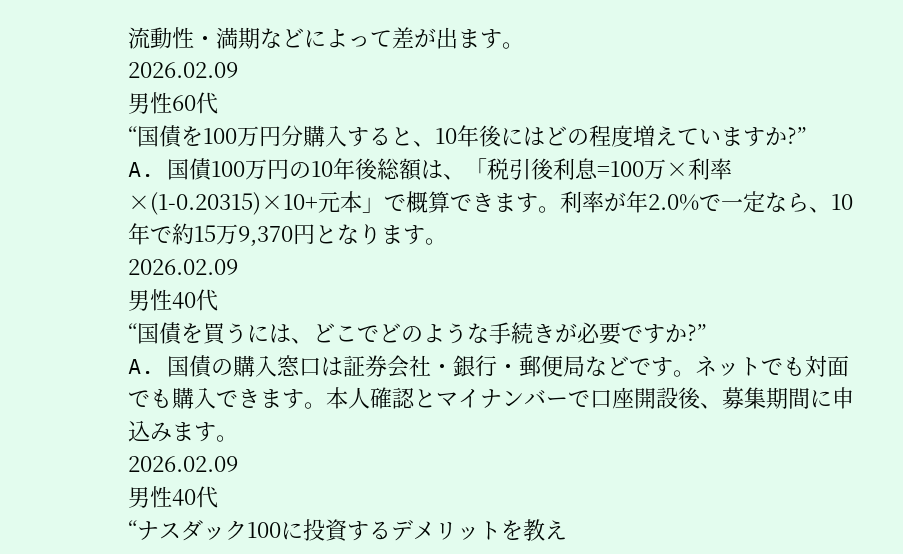流動性・満期などによって差が出ます。
2026.02.09
男性60代
“国債を100万円分購入すると、10年後にはどの程度増えていますか?”
A. 国債100万円の10年後総額は、「税引後利息=100万×利率×(1-0.20315)×10+元本」で概算できます。利率が年2.0%で一定なら、10年で約15万9,370円となります。
2026.02.09
男性40代
“国債を買うには、どこでどのような手続きが必要ですか?”
A. 国債の購入窓口は証券会社・銀行・郵便局などです。ネットでも対面でも購入できます。本人確認とマイナンバーで口座開設後、募集期間に申込みます。
2026.02.09
男性40代
“ナスダック100に投資するデメリットを教え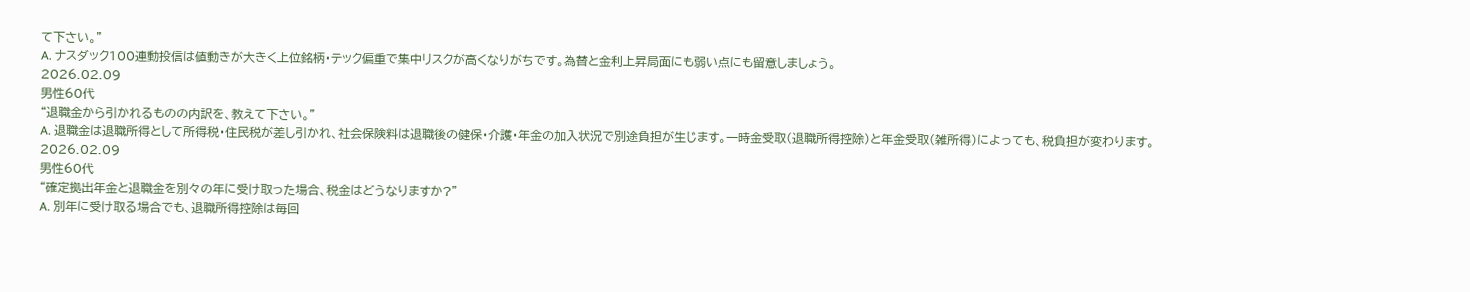て下さい。”
A. ナスダック100連動投信は値動きが大きく上位銘柄・テック偏重で集中リスクが高くなりがちです。為替と金利上昇局面にも弱い点にも留意しましょう。
2026.02.09
男性60代
“退職金から引かれるものの内訳を、教えて下さい。”
A. 退職金は退職所得として所得税・住民税が差し引かれ、社会保険料は退職後の健保・介護・年金の加入状況で別途負担が生じます。一時金受取(退職所得控除)と年金受取(雑所得)によっても、税負担が変わります。
2026.02.09
男性60代
“確定拠出年金と退職金を別々の年に受け取った場合、税金はどうなりますか?”
A. 別年に受け取る場合でも、退職所得控除は毎回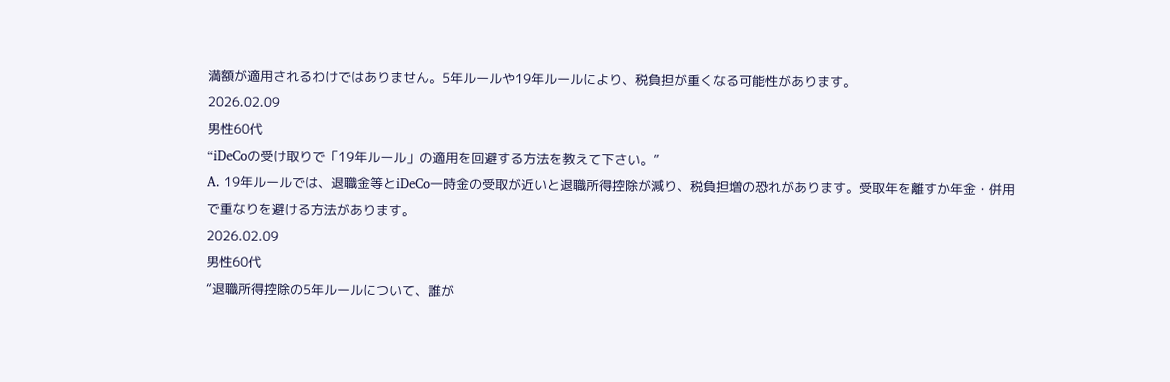満額が適用されるわけではありません。5年ルールや19年ルールにより、税負担が重くなる可能性があります。
2026.02.09
男性60代
“iDeCoの受け取りで「19年ルール」の適用を回避する方法を教えて下さい。”
A. 19年ルールでは、退職金等とiDeCo一時金の受取が近いと退職所得控除が減り、税負担増の恐れがあります。受取年を離すか年金・併用で重なりを避ける方法があります。
2026.02.09
男性60代
“退職所得控除の5年ルールについて、誰が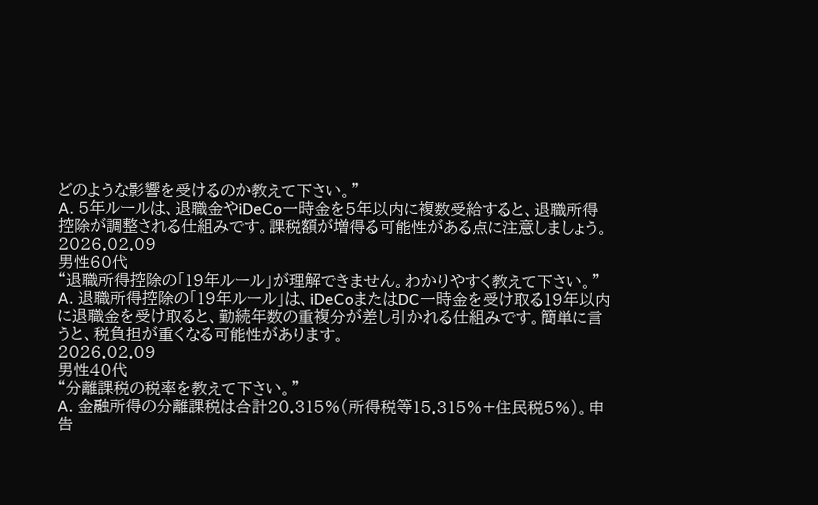どのような影響を受けるのか教えて下さい。”
A. 5年ルールは、退職金やiDeCo一時金を5年以内に複数受給すると、退職所得控除が調整される仕組みです。課税額が増得る可能性がある点に注意しましょう。
2026.02.09
男性60代
“退職所得控除の「19年ルール」が理解できません。わかりやすく教えて下さい。”
A. 退職所得控除の「19年ルール」は、iDeCoまたはDC一時金を受け取る19年以内に退職金を受け取ると、勤続年数の重複分が差し引かれる仕組みです。簡単に言うと、税負担が重くなる可能性があります。
2026.02.09
男性40代
“分離課税の税率を教えて下さい。”
A. 金融所得の分離課税は合計20.315%(所得税等15.315%+住民税5%)。申告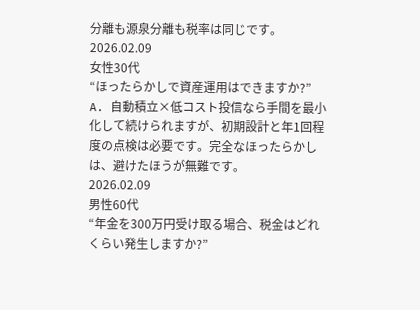分離も源泉分離も税率は同じです。
2026.02.09
女性30代
“ほったらかしで資産運用はできますか?”
A. 自動積立×低コスト投信なら手間を最小化して続けられますが、初期設計と年1回程度の点検は必要です。完全なほったらかしは、避けたほうが無難です。
2026.02.09
男性60代
“年金を300万円受け取る場合、税金はどれくらい発生しますか?”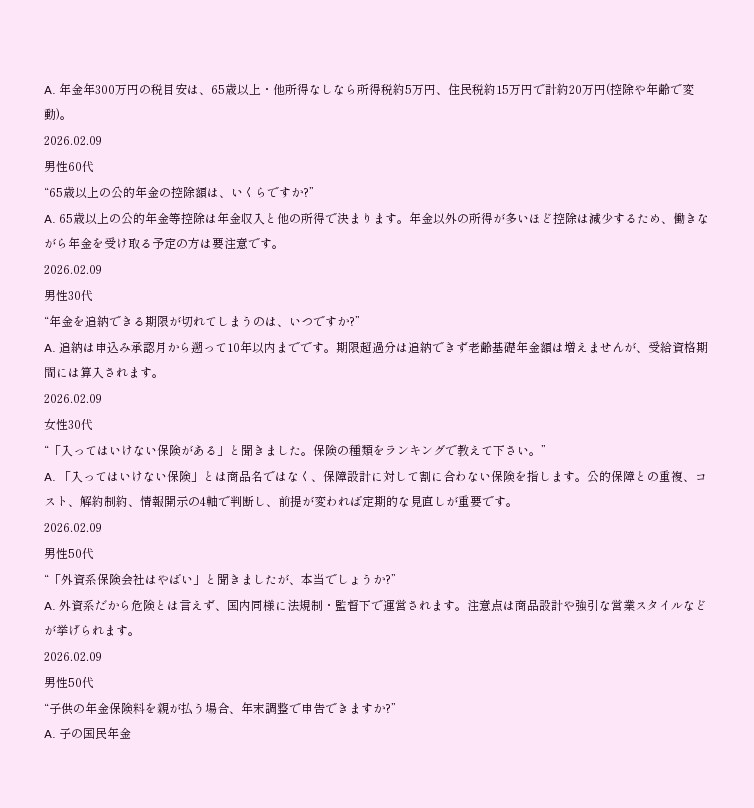A. 年金年300万円の税目安は、65歳以上・他所得なしなら所得税約5万円、住民税約15万円で計約20万円(控除や年齢で変動)。
2026.02.09
男性60代
“65歳以上の公的年金の控除額は、いくらですか?”
A. 65歳以上の公的年金等控除は年金収入と他の所得で決まります。年金以外の所得が多いほど控除は減少するため、働きながら年金を受け取る予定の方は要注意です。
2026.02.09
男性30代
“年金を追納できる期限が切れてしまうのは、いつですか?”
A. 追納は申込み承認月から遡って10年以内までです。期限超過分は追納できず老齢基礎年金額は増えませんが、受給資格期間には算入されます。
2026.02.09
女性30代
“「入ってはいけない保険がある」と聞きました。保険の種類をランキングで教えて下さい。”
A. 「入ってはいけない保険」とは商品名ではなく、保障設計に対して割に合わない保険を指します。公的保障との重複、コスト、解約制約、情報開示の4軸で判断し、前提が変われば定期的な見直しが重要です。
2026.02.09
男性50代
“「外資系保険会社はやばい」と聞きましたが、本当でしょうか?”
A. 外資系だから危険とは言えず、国内同様に法規制・監督下で運営されます。注意点は商品設計や強引な営業スタイルなどが挙げられます。
2026.02.09
男性50代
“子供の年金保険料を親が払う場合、年末調整で申告できますか?”
A. 子の国民年金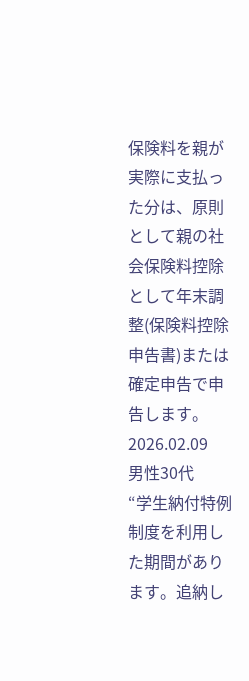保険料を親が実際に支払った分は、原則として親の社会保険料控除として年末調整(保険料控除申告書)または確定申告で申告します。
2026.02.09
男性30代
“学生納付特例制度を利用した期間があります。追納し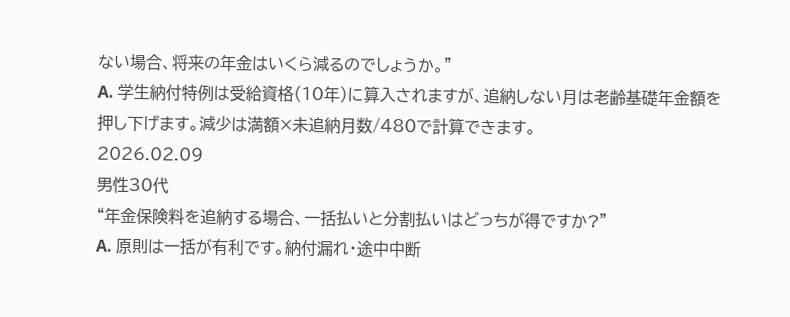ない場合、将来の年金はいくら減るのでしょうか。”
A. 学生納付特例は受給資格(10年)に算入されますが、追納しない月は老齢基礎年金額を押し下げます。減少は満額×未追納月数/480で計算できます。
2026.02.09
男性30代
“年金保険料を追納する場合、一括払いと分割払いはどっちが得ですか?”
A. 原則は一括が有利です。納付漏れ・途中中断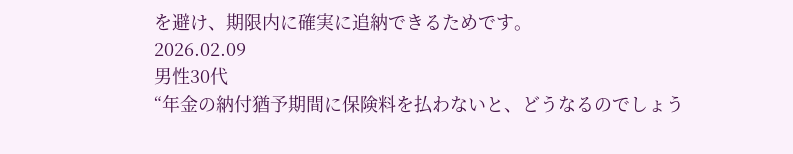を避け、期限内に確実に追納できるためです。
2026.02.09
男性30代
“年金の納付猶予期間に保険料を払わないと、どうなるのでしょう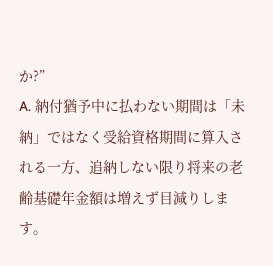か?”
A. 納付猶予中に払わない期間は「未納」ではなく受給資格期間に算入される一方、追納しない限り将来の老齢基礎年金額は増えず目減りします。